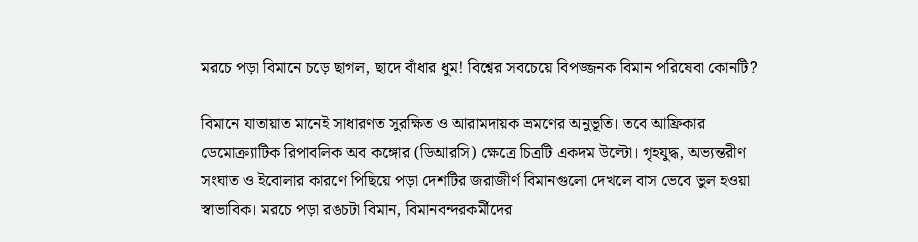মরচে পড়া বিমানে চড়ে ছাগল, ছাদে বাঁধার ধুম! বিশ্বের সবচেয়ে বিপজ্জনক বিমান পরিষেবা কোনটি?

বিমানে যাতায়াত মানেই সাধারণত সুরক্ষিত ও আরামদায়ক ভ্রমণের অনুভূতি। তবে আফ্রিকার ডেমোক্র্যাটিক রিপাবলিক অব কঙ্গোর (ডিআরসি) ক্ষেত্রে চিত্রটি একদম উল্টো। গৃহযুদ্ধ, অভ্যন্তরীণ সংঘাত ও ইবোলার কারণে পিছিয়ে পড়া দেশটির জরাজীর্ণ বিমানগুলো দেখলে বাস ভেবে ভুল হওয়া স্বাভাবিক। মরচে পড়া রঙচটা বিমান, বিমানবন্দরকর্মীদের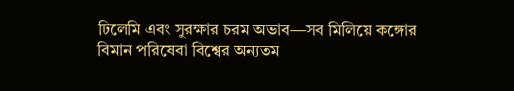ঢিলেমি এবং সুরক্ষার চরম অভাব—সব মিলিয়ে কঙ্গোর বিমান পরিষেবা বিশ্বের অন্যতম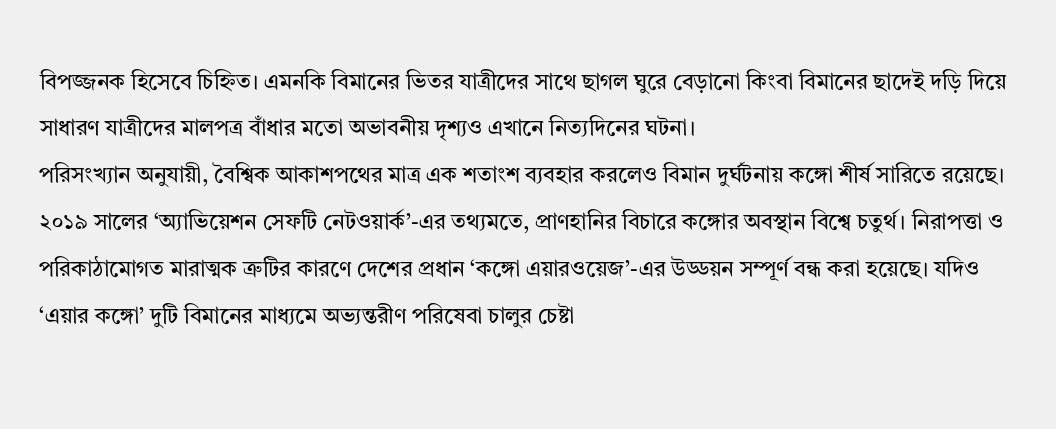বিপজ্জনক হিসেবে চিহ্নিত। এমনকি বিমানের ভিতর যাত্রীদের সাথে ছাগল ঘুরে বেড়ানো কিংবা বিমানের ছাদেই দড়ি দিয়ে সাধারণ যাত্রীদের মালপত্র বাঁধার মতো অভাবনীয় দৃশ্যও এখানে নিত্যদিনের ঘটনা।
পরিসংখ্যান অনুযায়ী, বৈশ্বিক আকাশপথের মাত্র এক শতাংশ ব্যবহার করলেও বিমান দুর্ঘটনায় কঙ্গো শীর্ষ সারিতে রয়েছে। ২০১৯ সালের ‘অ্যাভিয়েশন সেফটি নেটওয়ার্ক’-এর তথ্যমতে, প্রাণহানির বিচারে কঙ্গোর অবস্থান বিশ্বে চতুর্থ। নিরাপত্তা ও পরিকাঠামোগত মারাত্মক ত্রুটির কারণে দেশের প্রধান ‘কঙ্গো এয়ারওয়েজ’-এর উড্ডয়ন সম্পূর্ণ বন্ধ করা হয়েছে। যদিও ‘এয়ার কঙ্গো’ দুটি বিমানের মাধ্যমে অভ্যন্তরীণ পরিষেবা চালুর চেষ্টা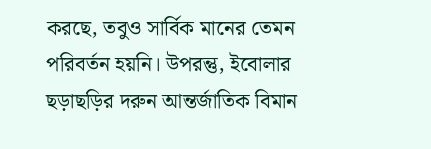করছে, তবুও সার্বিক মানের তেমন পরিবর্তন হয়নি। উপরন্তু, ইবোলার ছড়াছড়ির দরুন আন্তর্জাতিক বিমান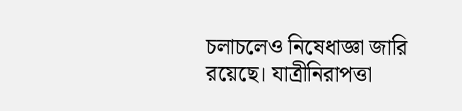চলাচলেও নিষেধাজ্ঞা জারি রয়েছে। যাত্রীনিরাপত্তা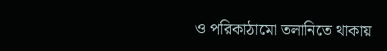ও পরিকাঠামো তলানিতে থাকায়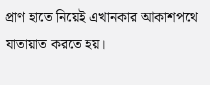প্রাণ হাতে নিয়েই এখানকার আকাশপথে যাতায়াত করতে হয়।